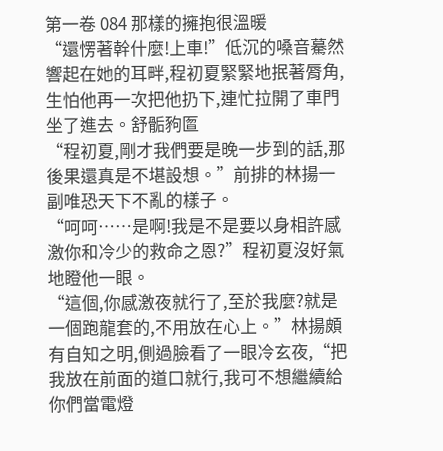第一卷 084 那樣的擁抱很溫暖
“還愣著幹什麼!上車!”低沉的嗓音驀然響起在她的耳畔,程初夏緊緊地抿著脣角,生怕他再一次把他扔下,連忙拉開了車門坐了進去。舒骺豞匫
“程初夏,剛才我們要是晚一步到的話,那後果還真是不堪設想。”前排的林揚一副唯恐天下不亂的樣子。
“呵呵……是啊!我是不是要以身相許感激你和冷少的救命之恩?”程初夏沒好氣地瞪他一眼。
“這個,你感激夜就行了,至於我麼?就是一個跑龍套的,不用放在心上。”林揚頗有自知之明,側過臉看了一眼冷玄夜,“把我放在前面的道口就行,我可不想繼續給你們當電燈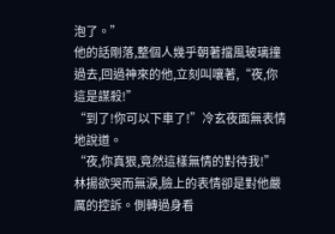泡了。”
他的話剛落,整個人幾乎朝著擋風玻璃撞過去,回過神來的他,立刻叫嚷著,“夜,你這是謀殺!”
“到了!你可以下車了!”冷玄夜面無表情地說道。
“夜,你真狠,竟然這樣無情的對待我!”林揚欲哭而無淚,臉上的表情卻是對他嚴厲的控訴。側轉過身看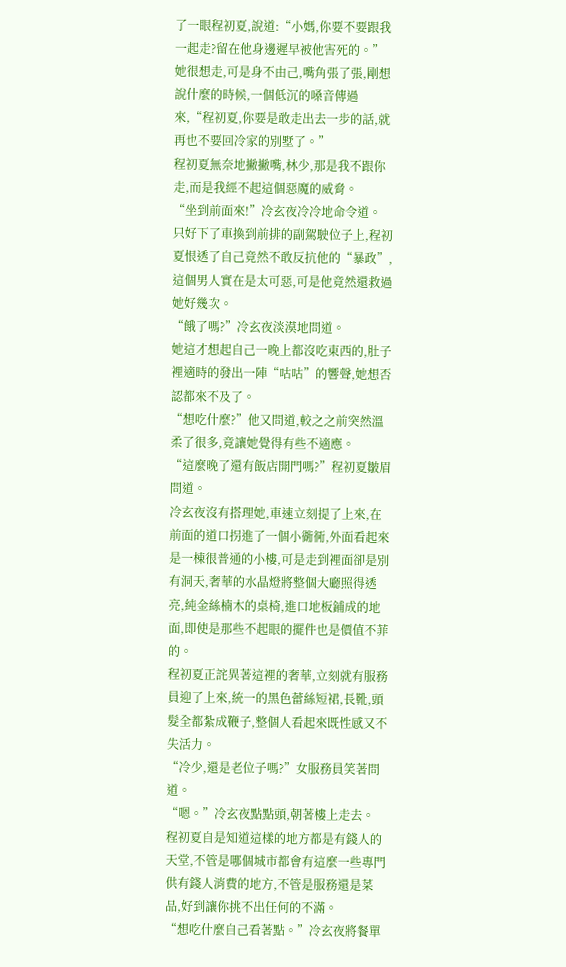了一眼程初夏,說道:“小媽,你要不要跟我一起走?留在他身邊遲早被他害死的。”
她很想走,可是身不由己,嘴角張了張,剛想說什麼的時候,一個低沉的嗓音傳過來,“程初夏,你要是敢走出去一步的話,就再也不要回冷家的別墅了。”
程初夏無奈地撇撇嘴,林少,那是我不跟你走,而是我經不起這個惡魔的威脅。
“坐到前面來!”冷玄夜冷冷地命令道。
只好下了車換到前排的副駕駛位子上,程初夏恨透了自己竟然不敢反抗他的“暴政”,這個男人實在是太可惡,可是他竟然還救過她好幾次。
“餓了嗎?”冷玄夜淡漠地問道。
她這才想起自己一晚上都沒吃東西的,肚子裡適時的發出一陣“咕咕”的響聲,她想否認都來不及了。
“想吃什麼?”他又問道,較之之前突然溫柔了很多,竟讓她覺得有些不適應。
“這麼晚了還有飯店開門嗎?”程初夏皺眉問道。
冷玄夜沒有搭理她,車速立刻提了上來,在前面的道口拐進了一個小衚衕,外面看起來是一棟很普通的小樓,可是走到裡面卻是別有洞天,奢華的水晶燈將整個大廳照得透亮,純金絲楠木的桌椅,進口地板鋪成的地面,即使是那些不起眼的擺件也是價值不菲的。
程初夏正詫異著這裡的奢華,立刻就有服務員迎了上來,統一的黑色蕾絲短裙,長靴,頭髮全都紮成鞭子,整個人看起來既性感又不失活力。
“冷少,還是老位子嗎?”女服務員笑著問道。
“嗯。”冷玄夜點點頭,朝著樓上走去。
程初夏自是知道這樣的地方都是有錢人的天堂,不管是哪個城市都會有這麼一些專門供有錢人消費的地方,不管是服務還是菜品,好到讓你挑不出任何的不滿。
“想吃什麼自己看著點。”冷玄夜將餐單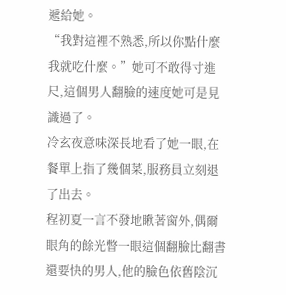遞給她。
“我對這裡不熟悉,所以你點什麼我就吃什麼。”她可不敢得寸進尺,這個男人翻臉的速度她可是見識過了。
冷玄夜意味深長地看了她一眼,在餐單上指了幾個菜,服務員立刻退了出去。
程初夏一言不發地瞅著窗外,偶爾眼角的餘光瞥一眼這個翻臉比翻書還要快的男人,他的臉色依舊陰沉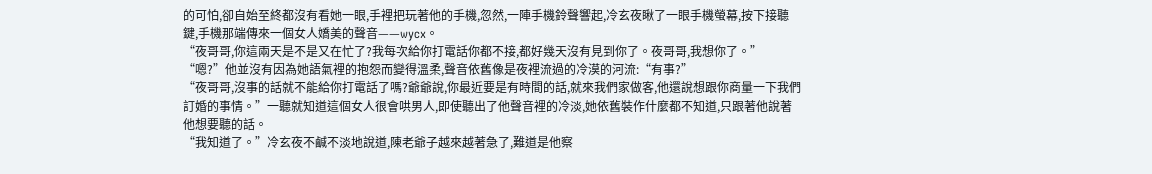的可怕,卻自始至終都沒有看她一眼,手裡把玩著他的手機,忽然,一陣手機鈴聲響起,冷玄夜瞅了一眼手機螢幕,按下接聽鍵,手機那端傳來一個女人嬌美的聲音——wycx。
“夜哥哥,你這兩天是不是又在忙了?我每次給你打電話你都不接,都好幾天沒有見到你了。夜哥哥,我想你了。”
“嗯?”他並沒有因為她語氣裡的抱怨而變得溫柔,聲音依舊像是夜裡流過的冷漠的河流:“有事?”
“夜哥哥,沒事的話就不能給你打電話了嗎?爺爺說,你最近要是有時間的話,就來我們家做客,他還說想跟你商量一下我們訂婚的事情。”一聽就知道這個女人很會哄男人,即使聽出了他聲音裡的冷淡,她依舊裝作什麼都不知道,只跟著他說著他想要聽的話。
“我知道了。”冷玄夜不鹹不淡地說道,陳老爺子越來越著急了,難道是他察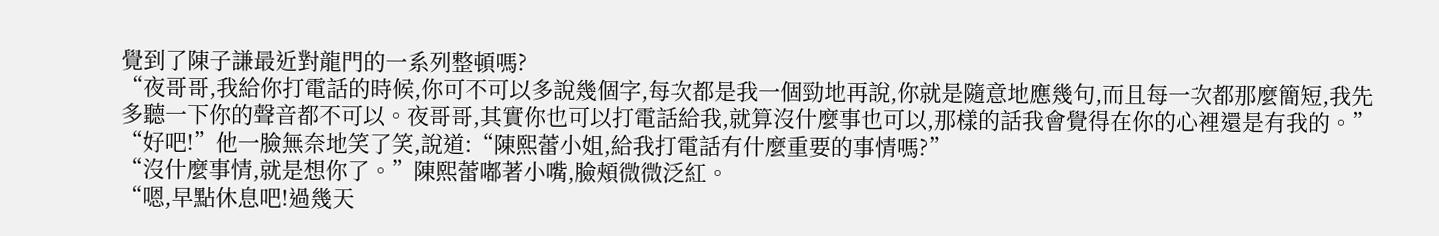覺到了陳子謙最近對龍門的一系列整頓嗎?
“夜哥哥,我給你打電話的時候,你可不可以多說幾個字,每次都是我一個勁地再說,你就是隨意地應幾句,而且每一次都那麼簡短,我先多聽一下你的聲音都不可以。夜哥哥,其實你也可以打電話給我,就算沒什麼事也可以,那樣的話我會覺得在你的心裡還是有我的。”
“好吧!”他一臉無奈地笑了笑,說道:“陳熙蕾小姐,給我打電話有什麼重要的事情嗎?”
“沒什麼事情,就是想你了。”陳熙蕾嘟著小嘴,臉頰微微泛紅。
“嗯,早點休息吧!過幾天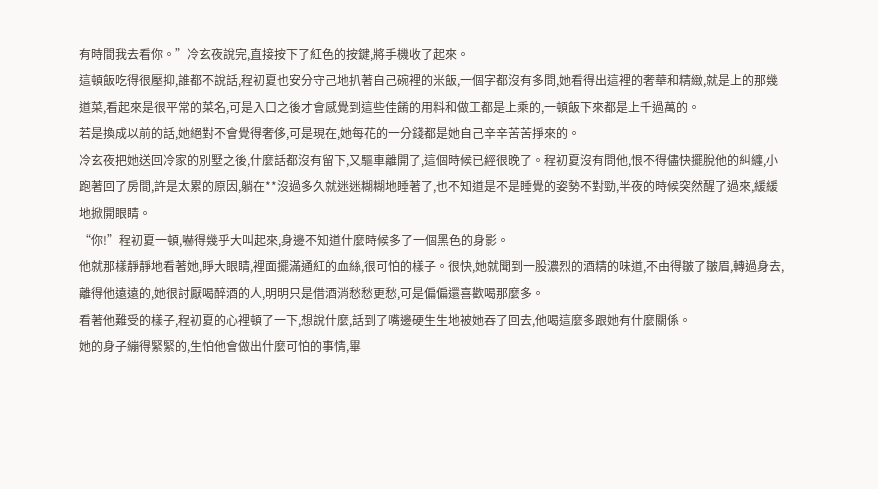有時間我去看你。”冷玄夜說完,直接按下了紅色的按鍵,將手機收了起來。
這頓飯吃得很壓抑,誰都不說話,程初夏也安分守己地扒著自己碗裡的米飯,一個字都沒有多問,她看得出這裡的奢華和精緻,就是上的那幾道菜,看起來是很平常的菜名,可是入口之後才會感覺到這些佳餚的用料和做工都是上乘的,一頓飯下來都是上千過萬的。
若是換成以前的話,她絕對不會覺得奢侈,可是現在,她每花的一分錢都是她自己辛辛苦苦掙來的。
冷玄夜把她送回冷家的別墅之後,什麼話都沒有留下,又驅車離開了,這個時候已經很晚了。程初夏沒有問他,恨不得儘快擺脫他的糾纏,小跑著回了房間,許是太累的原因,躺在**沒過多久就迷迷糊糊地睡著了,也不知道是不是睡覺的姿勢不對勁,半夜的時候突然醒了過來,緩緩地掀開眼睛。
“你!”程初夏一頓,嚇得幾乎大叫起來,身邊不知道什麼時候多了一個黑色的身影。
他就那樣靜靜地看著她,睜大眼睛,裡面擺滿通紅的血絲,很可怕的樣子。很快,她就聞到一股濃烈的酒精的味道,不由得皺了皺眉,轉過身去,離得他遠遠的,她很討厭喝醉酒的人,明明只是借酒消愁愁更愁,可是偏偏還喜歡喝那麼多。
看著他難受的樣子,程初夏的心裡頓了一下,想說什麼,話到了嘴邊硬生生地被她吞了回去,他喝這麼多跟她有什麼關係。
她的身子繃得緊緊的,生怕他會做出什麼可怕的事情,畢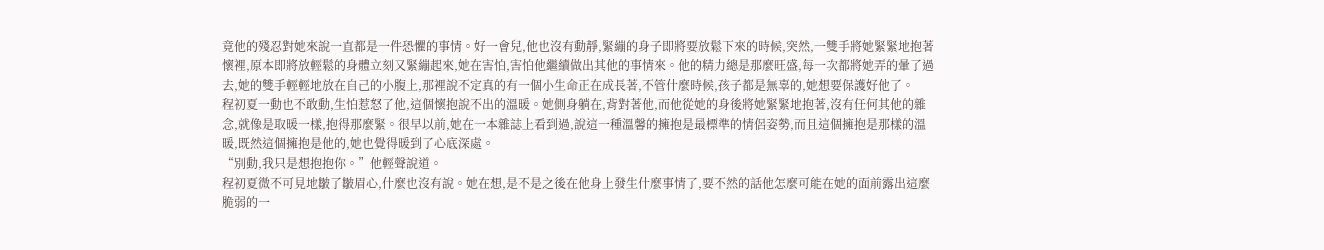竟他的殘忍對她來說一直都是一件恐懼的事情。好一會兒,他也沒有動靜,緊繃的身子即將要放鬆下來的時候,突然,一雙手將她緊緊地抱著懷裡,原本即將放輕鬆的身體立刻又緊繃起來,她在害怕,害怕他繼續做出其他的事情來。他的精力總是那麼旺盛,每一次都將她弄的暈了過去,她的雙手輕輕地放在自己的小腹上,那裡說不定真的有一個小生命正在成長著,不管什麼時候,孩子都是無辜的,她想要保護好他了。
程初夏一動也不敢動,生怕惹怒了他,這個懷抱說不出的溫暖。她側身躺在,背對著他,而他從她的身後將她緊緊地抱著,沒有任何其他的雜念,就像是取暖一樣,抱得那麼緊。很早以前,她在一本雜誌上看到過,說這一種溫馨的擁抱是最標準的情侶姿勢,而且這個擁抱是那樣的溫暖,既然這個擁抱是他的,她也覺得暖到了心底深處。
“別動,我只是想抱抱你。”他輕聲說道。
程初夏微不可見地皺了皺眉心,什麼也沒有說。她在想,是不是之後在他身上發生什麼事情了,要不然的話他怎麼可能在她的面前露出這麼脆弱的一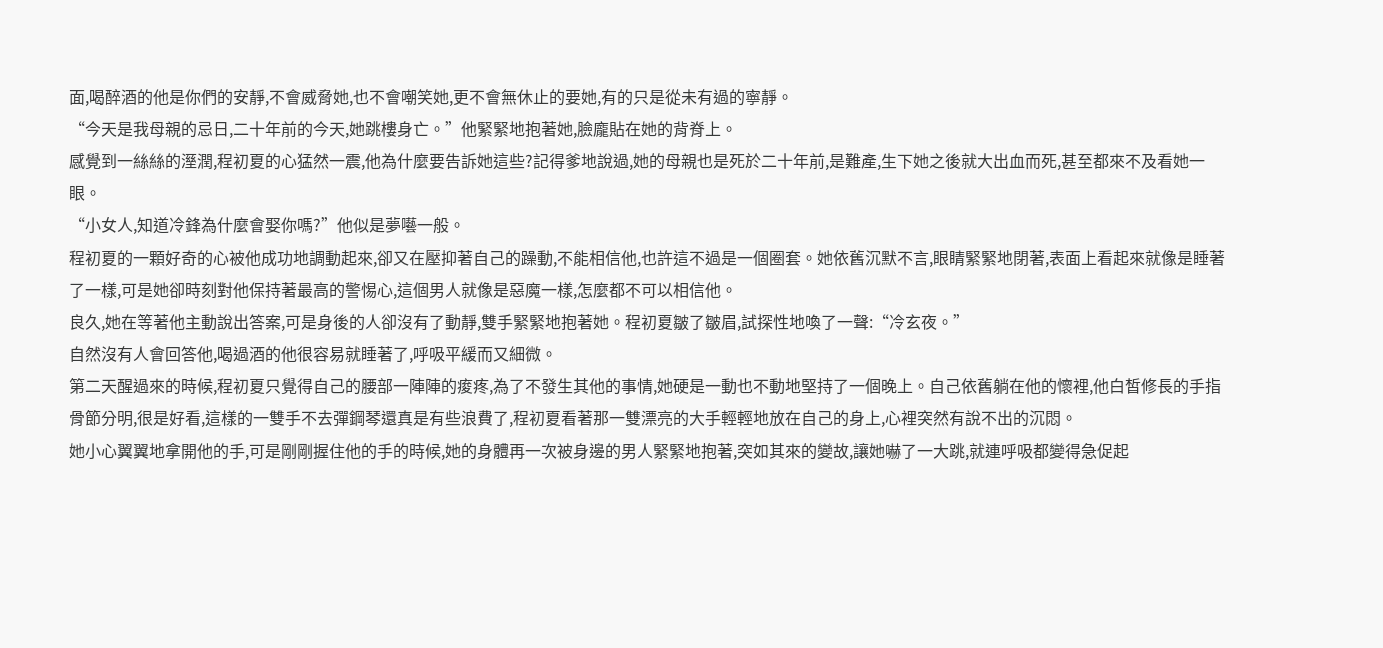面,喝醉酒的他是你們的安靜,不會威脅她,也不會嘲笑她,更不會無休止的要她,有的只是從未有過的寧靜。
“今天是我母親的忌日,二十年前的今天,她跳樓身亡。”他緊緊地抱著她,臉龐貼在她的背脊上。
感覺到一絲絲的溼潤,程初夏的心猛然一震,他為什麼要告訴她這些?記得爹地說過,她的母親也是死於二十年前,是難產,生下她之後就大出血而死,甚至都來不及看她一眼。
“小女人,知道冷鋒為什麼會娶你嗎?”他似是夢囈一般。
程初夏的一顆好奇的心被他成功地調動起來,卻又在壓抑著自己的躁動,不能相信他,也許這不過是一個圈套。她依舊沉默不言,眼睛緊緊地閉著,表面上看起來就像是睡著了一樣,可是她卻時刻對他保持著最高的警惕心,這個男人就像是惡魔一樣,怎麼都不可以相信他。
良久,她在等著他主動說出答案,可是身後的人卻沒有了動靜,雙手緊緊地抱著她。程初夏皺了皺眉,試探性地喚了一聲:“冷玄夜。”
自然沒有人會回答他,喝過酒的他很容易就睡著了,呼吸平緩而又細微。
第二天醒過來的時候,程初夏只覺得自己的腰部一陣陣的痠疼,為了不發生其他的事情,她硬是一動也不動地堅持了一個晚上。自己依舊躺在他的懷裡,他白皙修長的手指骨節分明,很是好看,這樣的一雙手不去彈鋼琴還真是有些浪費了,程初夏看著那一雙漂亮的大手輕輕地放在自己的身上,心裡突然有說不出的沉悶。
她小心翼翼地拿開他的手,可是剛剛握住他的手的時候,她的身體再一次被身邊的男人緊緊地抱著,突如其來的變故,讓她嚇了一大跳,就連呼吸都變得急促起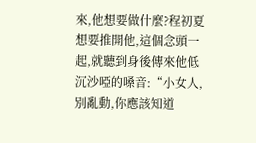來,他想要做什麼?程初夏想要推開他,這個念頭一起,就聽到身後傳來他低沉沙啞的嗓音:“小女人,別亂動,你應該知道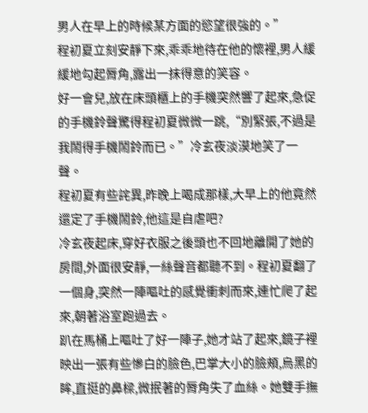男人在早上的時候某方面的慾望很強的。”
程初夏立刻安靜下來,乖乖地待在他的懷裡,男人緩緩地勾起脣角,露出一抹得意的笑容。
好一會兒,放在床頭櫃上的手機突然響了起來,急促的手機鈴聲驚得程初夏微微一跳,“別緊張,不過是我鬧得手機鬧鈴而已。”冷玄夜淡漠地笑了一聲。
程初夏有些詫異,昨晚上喝成那樣,大早上的他竟然還定了手機鬧鈴,他這是自虐吧?
冷玄夜起床,穿好衣服之後頭也不回地離開了她的房間,外面很安靜,一絲聲音都聽不到。程初夏翻了一個身,突然一陣嘔吐的感覺衝刺而來,連忙爬了起來,朝著浴室跑過去。
趴在馬桶上嘔吐了好一陣子,她才站了起來,鏡子裡映出一張有些慘白的臉色,巴掌大小的臉頰,烏黑的眸,直挺的鼻樑,微抿著的脣角失了血絲。她雙手撫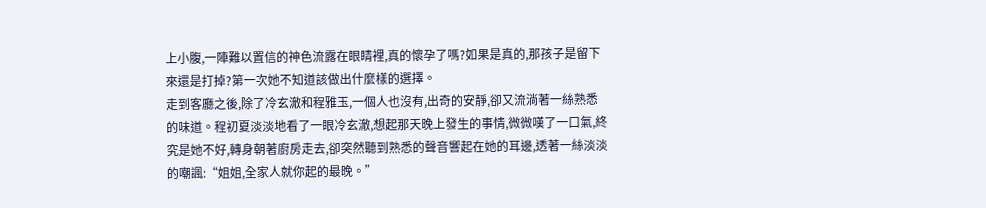上小腹,一陣難以置信的神色流露在眼睛裡,真的懷孕了嗎?如果是真的,那孩子是留下來還是打掉?第一次她不知道該做出什麼樣的選擇。
走到客廳之後,除了冷玄澈和程雅玉,一個人也沒有,出奇的安靜,卻又流淌著一絲熟悉的味道。程初夏淡淡地看了一眼冷玄澈,想起那天晚上發生的事情,微微嘆了一口氣,終究是她不好,轉身朝著廚房走去,卻突然聽到熟悉的聲音響起在她的耳邊,透著一絲淡淡的嘲諷:“姐姐,全家人就你起的最晚。”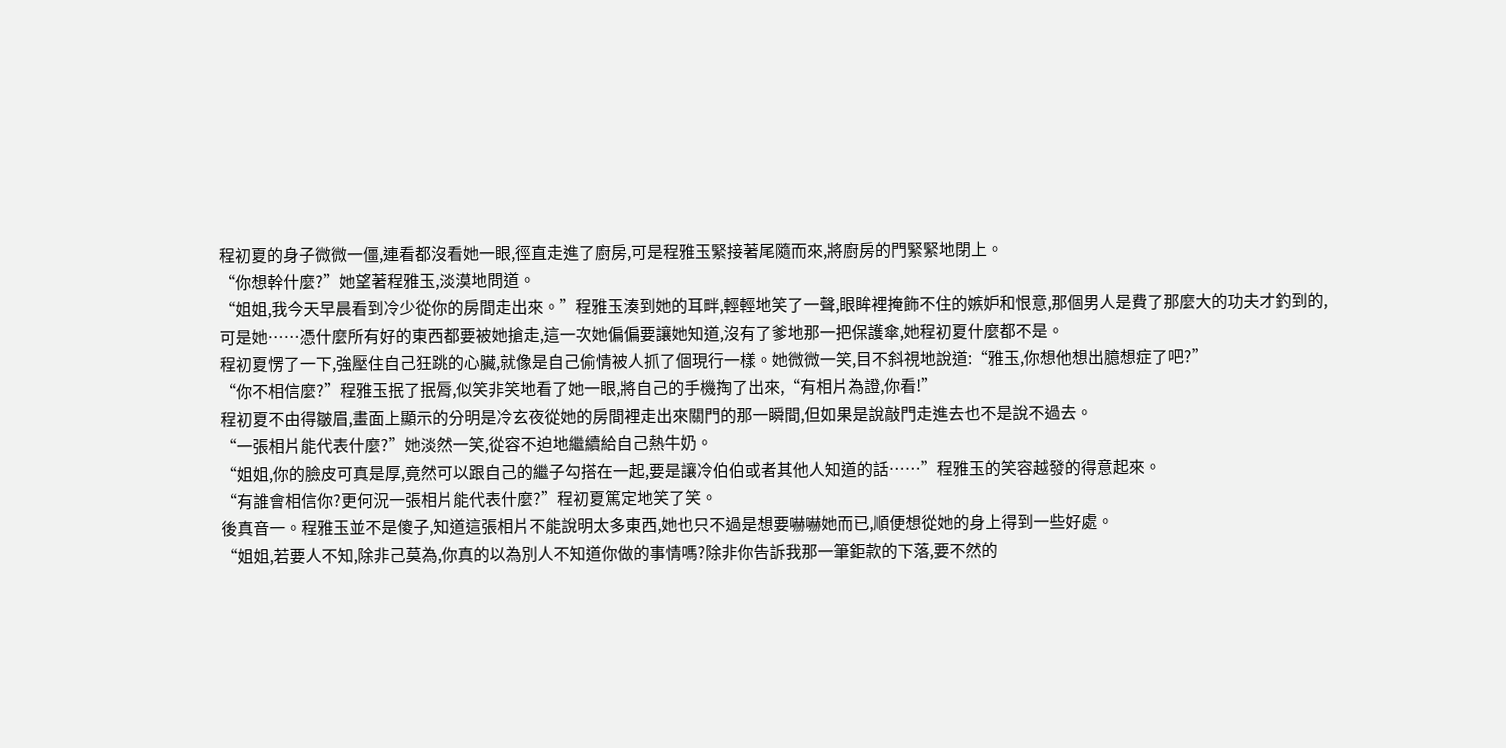程初夏的身子微微一僵,連看都沒看她一眼,徑直走進了廚房,可是程雅玉緊接著尾隨而來,將廚房的門緊緊地閉上。
“你想幹什麼?”她望著程雅玉,淡漠地問道。
“姐姐,我今天早晨看到冷少從你的房間走出來。”程雅玉湊到她的耳畔,輕輕地笑了一聲,眼眸裡掩飾不住的嫉妒和恨意,那個男人是費了那麼大的功夫才釣到的,可是她……憑什麼所有好的東西都要被她搶走,這一次她偏偏要讓她知道,沒有了爹地那一把保護傘,她程初夏什麼都不是。
程初夏愣了一下,強壓住自己狂跳的心臟,就像是自己偷情被人抓了個現行一樣。她微微一笑,目不斜視地說道:“雅玉,你想他想出臆想症了吧?”
“你不相信麼?”程雅玉抿了抿脣,似笑非笑地看了她一眼,將自己的手機掏了出來,“有相片為證,你看!”
程初夏不由得皺眉,畫面上顯示的分明是冷玄夜從她的房間裡走出來關門的那一瞬間,但如果是說敲門走進去也不是說不過去。
“一張相片能代表什麼?”她淡然一笑,從容不迫地繼續給自己熱牛奶。
“姐姐,你的臉皮可真是厚,竟然可以跟自己的繼子勾搭在一起,要是讓冷伯伯或者其他人知道的話……”程雅玉的笑容越發的得意起來。
“有誰會相信你?更何況一張相片能代表什麼?”程初夏篤定地笑了笑。
後真音一。程雅玉並不是傻子,知道這張相片不能說明太多東西,她也只不過是想要嚇嚇她而已,順便想從她的身上得到一些好處。
“姐姐,若要人不知,除非己莫為,你真的以為別人不知道你做的事情嗎?除非你告訴我那一筆鉅款的下落,要不然的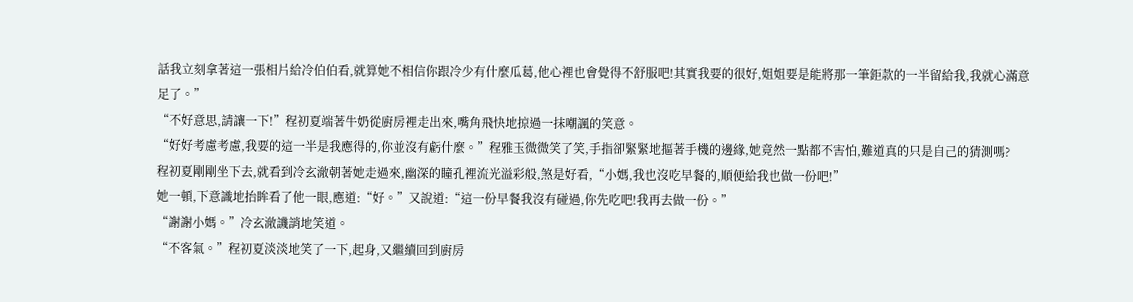話我立刻拿著這一張相片給冷伯伯看,就算她不相信你跟冷少有什麼瓜葛,他心裡也會覺得不舒服吧!其實我要的很好,姐姐要是能將那一筆鉅款的一半留給我,我就心滿意足了。”
“不好意思,請讓一下!”程初夏端著牛奶從廚房裡走出來,嘴角飛快地掠過一抹嘲諷的笑意。
“好好考慮考慮,我要的這一半是我應得的,你並沒有虧什麼。”程雅玉微微笑了笑,手指卻緊緊地摳著手機的邊緣,她竟然一點都不害怕,難道真的只是自己的猜測嗎?
程初夏剛剛坐下去,就看到冷玄澈朝著她走過來,幽深的瞳孔裡流光溢彩般,煞是好看,“小媽,我也沒吃早餐的,順便給我也做一份吧!”
她一頓,下意識地抬眸看了他一眼,應道:“好。”又說道:“這一份早餐我沒有碰過,你先吃吧!我再去做一份。”
“謝謝小媽。”冷玄澈譏誚地笑道。
“不客氣。”程初夏淡淡地笑了一下,起身,又繼續回到廚房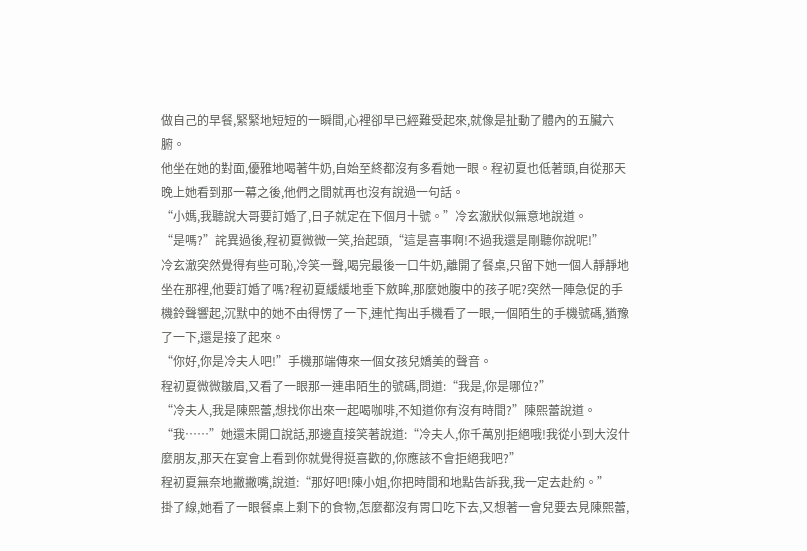做自己的早餐,緊緊地短短的一瞬間,心裡卻早已經難受起來,就像是扯動了體內的五臟六腑。
他坐在她的對面,優雅地喝著牛奶,自始至終都沒有多看她一眼。程初夏也低著頭,自從那天晚上她看到那一幕之後,他們之間就再也沒有說過一句話。
“小媽,我聽說大哥要訂婚了,日子就定在下個月十號。”冷玄澈狀似無意地說道。
“是嗎?”詫異過後,程初夏微微一笑,抬起頭,“這是喜事啊!不過我還是剛聽你說呢!”
冷玄澈突然覺得有些可恥,冷笑一聲,喝完最後一口牛奶,離開了餐桌,只留下她一個人靜靜地坐在那裡,他要訂婚了嗎?程初夏緩緩地垂下斂眸,那麼她腹中的孩子呢?突然一陣急促的手機鈴聲響起,沉默中的她不由得愣了一下,連忙掏出手機看了一眼,一個陌生的手機號碼,猶豫了一下,還是接了起來。
“你好,你是冷夫人吧!”手機那端傳來一個女孩兒嬌美的聲音。
程初夏微微皺眉,又看了一眼那一連串陌生的號碼,問道:“我是,你是哪位?”
“冷夫人,我是陳熙蕾,想找你出來一起喝咖啡,不知道你有沒有時間?”陳熙蕾說道。
“我……”她還未開口說話,那邊直接笑著說道:“冷夫人,你千萬別拒絕哦!我從小到大沒什麼朋友,那天在宴會上看到你就覺得挺喜歡的,你應該不會拒絕我吧?”
程初夏無奈地撇撇嘴,說道:“那好吧!陳小姐,你把時間和地點告訴我,我一定去赴約。”
掛了線,她看了一眼餐桌上剩下的食物,怎麼都沒有胃口吃下去,又想著一會兒要去見陳熙蕾,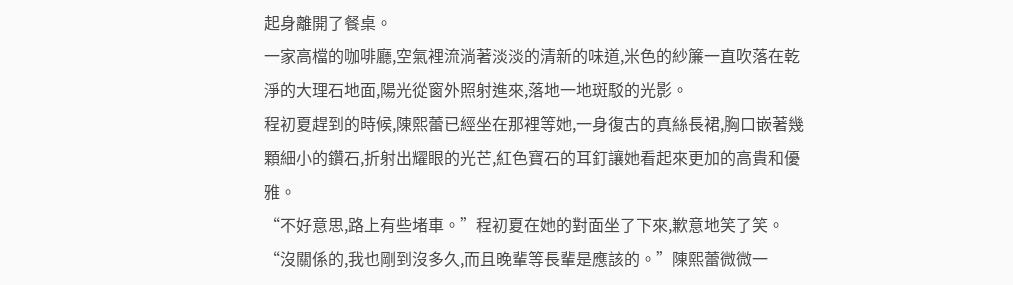起身離開了餐桌。
一家高檔的咖啡廳,空氣裡流淌著淡淡的清新的味道,米色的紗簾一直吹落在乾淨的大理石地面,陽光從窗外照射進來,落地一地斑駁的光影。
程初夏趕到的時候,陳熙蕾已經坐在那裡等她,一身復古的真絲長裙,胸口嵌著幾顆細小的鑽石,折射出耀眼的光芒,紅色寶石的耳釘讓她看起來更加的高貴和優雅。
“不好意思,路上有些堵車。”程初夏在她的對面坐了下來,歉意地笑了笑。
“沒關係的,我也剛到沒多久,而且晚輩等長輩是應該的。”陳熙蕾微微一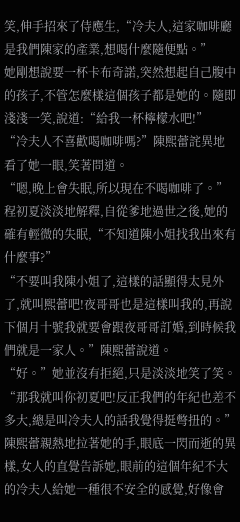笑,伸手招來了侍應生,“冷夫人,這家咖啡廳是我們陳家的產業,想喝什麼隨便點。”
她剛想說要一杯卡布奇諾,突然想起自己腹中的孩子,不管怎麼樣這個孩子都是她的。隨即淺淺一笑,說道:“給我一杯檸檬水吧!”
“冷夫人不喜歡喝咖啡嗎?”陳熙蕾詫異地看了她一眼,笑著問道。
“嗯,晚上會失眠,所以現在不喝咖啡了。”程初夏淡淡地解釋,自從爹地過世之後,她的確有輕微的失眠,“不知道陳小姐找我出來有什麼事?”
“不要叫我陳小姐了,這樣的話顯得太見外了,就叫熙蕾吧!夜哥哥也是這樣叫我的,再說下個月十號我就要會跟夜哥哥訂婚,到時候我們就是一家人。”陳熙蕾說道。
“好。”她並沒有拒絕,只是淡淡地笑了笑。
“那我就叫你初夏吧!反正我們的年紀也差不多大,總是叫冷夫人的話我覺得挺彆扭的。”陳熙蕾親熱地拉著她的手,眼底一閃而逝的異樣,女人的直覺告訴她,眼前的這個年紀不大的冷夫人給她一種很不安全的感覺,好像會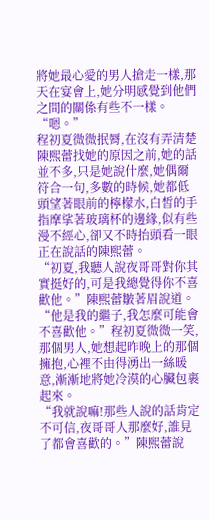將她最心愛的男人搶走一樣,那天在宴會上,她分明感覺到他們之間的關係有些不一樣。
“嗯。”
程初夏微微抿脣,在沒有弄清楚陳熙蕾找她的原因之前,她的話並不多,只是她說什麼,她偶爾符合一句,多數的時候,她都低頭望著眼前的檸檬水,白皙的手指摩挲著玻璃杯的邊緣,似有些漫不經心,卻又不時抬頭看一眼正在說話的陳熙蕾。
“初夏,我聽人說夜哥哥對你其實挺好的,可是我總覺得你不喜歡他。”陳熙蕾皺著眉說道。
“他是我的繼子,我怎麼可能會不喜歡他。”程初夏微微一笑,那個男人,她想起昨晚上的那個擁抱,心裡不由得湧出一絲暖意,漸漸地將她冷漠的心臟包裹起來。
“我就說嘛!那些人說的話肯定不可信,夜哥哥人那麼好,誰見了都會喜歡的。”陳熙蕾說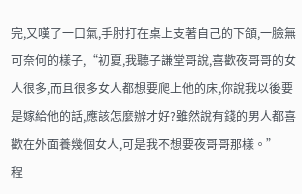完,又嘆了一口氣,手肘打在桌上支著自己的下頜,一臉無可奈何的樣子,“初夏,我聽子謙堂哥說,喜歡夜哥哥的女人很多,而且很多女人都想要爬上他的床,你說我以後要是嫁給他的話,應該怎麼辦才好?雖然說有錢的男人都喜歡在外面養幾個女人,可是我不想要夜哥哥那樣。”
程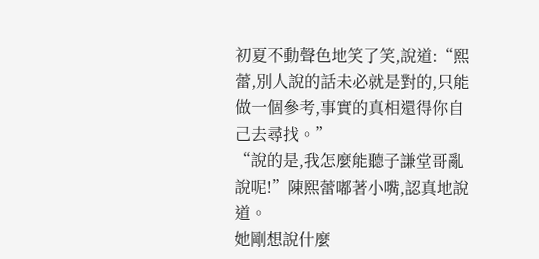初夏不動聲色地笑了笑,說道:“熙蕾,別人說的話未必就是對的,只能做一個參考,事實的真相還得你自己去尋找。”
“說的是,我怎麼能聽子謙堂哥亂說呢!”陳熙蕾嘟著小嘴,認真地說道。
她剛想說什麼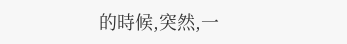的時候,突然,一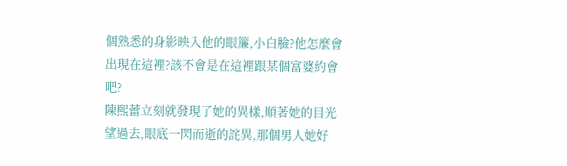個熟悉的身影映入他的眼簾,小白臉?他怎麼會出現在這裡?該不會是在這裡跟某個富婆約會吧?
陳熙蕾立刻就發現了她的異樣,順著她的目光望過去,眼底一閃而逝的詫異,那個男人她好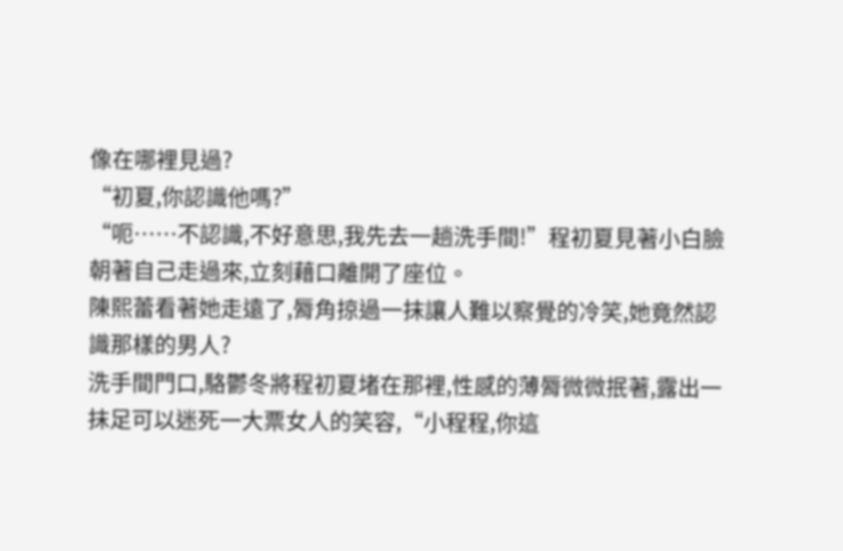像在哪裡見過?
“初夏,你認識他嗎?”
“呃……不認識,不好意思,我先去一趟洗手間!”程初夏見著小白臉朝著自己走過來,立刻藉口離開了座位。
陳熙蕾看著她走遠了,脣角掠過一抹讓人難以察覺的冷笑,她竟然認識那樣的男人?
洗手間門口,駱鬱冬將程初夏堵在那裡,性感的薄脣微微抿著,露出一抹足可以迷死一大票女人的笑容,“小程程,你這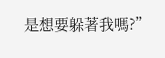是想要躲著我嗎?”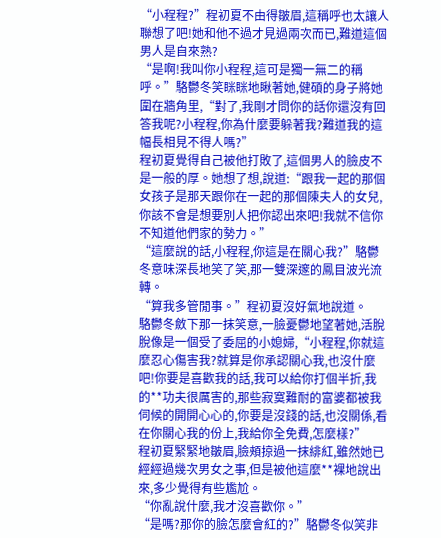“小程程?”程初夏不由得皺眉,這稱呼也太讓人聯想了吧!她和他不過才見過兩次而已,難道這個男人是自來熟?
“是啊!我叫你小程程,這可是獨一無二的稱呼。”駱鬱冬笑眯眯地瞅著她,健碩的身子將她圍在牆角里,“對了,我剛才問你的話你還沒有回答我呢?小程程,你為什麼要躲著我?難道我的這幅長相見不得人嗎?”
程初夏覺得自己被他打敗了,這個男人的臉皮不是一般的厚。她想了想,說道:“跟我一起的那個女孩子是那天跟你在一起的那個陳夫人的女兒,你該不會是想要別人把你認出來吧!我就不信你不知道他們家的勢力。”
“這麼說的話,小程程,你這是在關心我?”駱鬱冬意味深長地笑了笑,那一雙深邃的鳳目波光流轉。
“算我多管閒事。”程初夏沒好氣地說道。
駱鬱冬斂下那一抹笑意,一臉憂鬱地望著她,活脫脫像是一個受了委屈的小媳婦,“小程程,你就這麼忍心傷害我?就算是你承認關心我,也沒什麼吧!你要是喜歡我的話,我可以給你打個半折,我的**功夫很厲害的,那些寂寞難耐的富婆都被我伺候的開開心心的,你要是沒錢的話,也沒關係,看在你關心我的份上,我給你全免費,怎麼樣?”
程初夏緊緊地皺眉,臉頰掠過一抹緋紅,雖然她已經經過幾次男女之事,但是被他這麼**裸地說出來,多少覺得有些尷尬。
“你亂說什麼,我才沒喜歡你。”
“是嗎?那你的臉怎麼會紅的?”駱鬱冬似笑非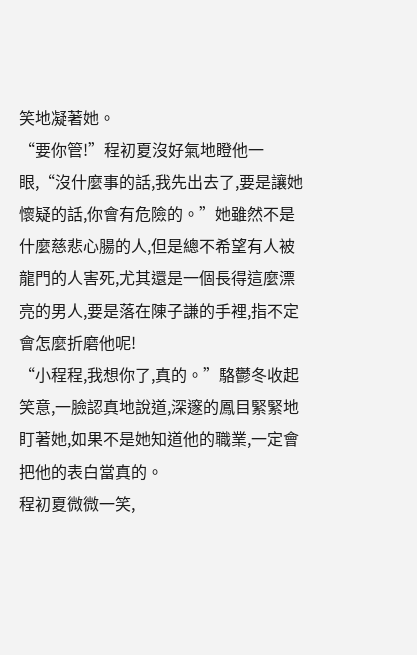笑地凝著她。
“要你管!”程初夏沒好氣地瞪他一眼,“沒什麼事的話,我先出去了,要是讓她懷疑的話,你會有危險的。”她雖然不是什麼慈悲心腸的人,但是總不希望有人被龍門的人害死,尤其還是一個長得這麼漂亮的男人,要是落在陳子謙的手裡,指不定會怎麼折磨他呢!
“小程程,我想你了,真的。”駱鬱冬收起笑意,一臉認真地說道,深邃的鳳目緊緊地盯著她,如果不是她知道他的職業,一定會把他的表白當真的。
程初夏微微一笑,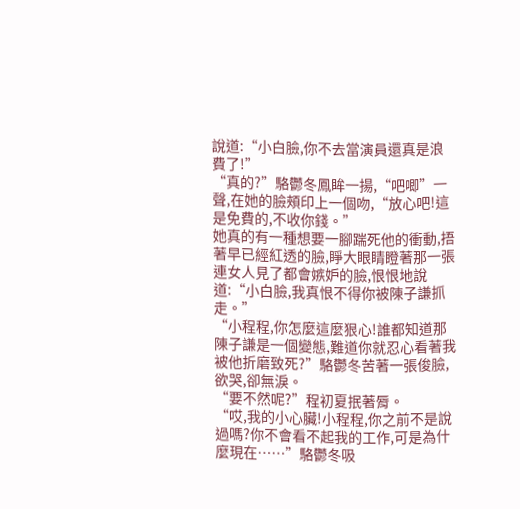說道:“小白臉,你不去當演員還真是浪費了!”
“真的?”駱鬱冬鳳眸一揚,“吧唧”一聲,在她的臉頰印上一個吻,“放心吧!這是免費的,不收你錢。”
她真的有一種想要一腳踹死他的衝動,捂著早已經紅透的臉,睜大眼睛瞪著那一張連女人見了都會嫉妒的臉,恨恨地說道:“小白臉,我真恨不得你被陳子謙抓走。”
“小程程,你怎麼這麼狠心!誰都知道那陳子謙是一個變態,難道你就忍心看著我被他折磨致死?”駱鬱冬苦著一張俊臉,欲哭,卻無淚。
“要不然呢?”程初夏抿著脣。
“哎,我的小心臟!小程程,你之前不是說過嗎?你不會看不起我的工作,可是為什麼現在……”駱鬱冬吸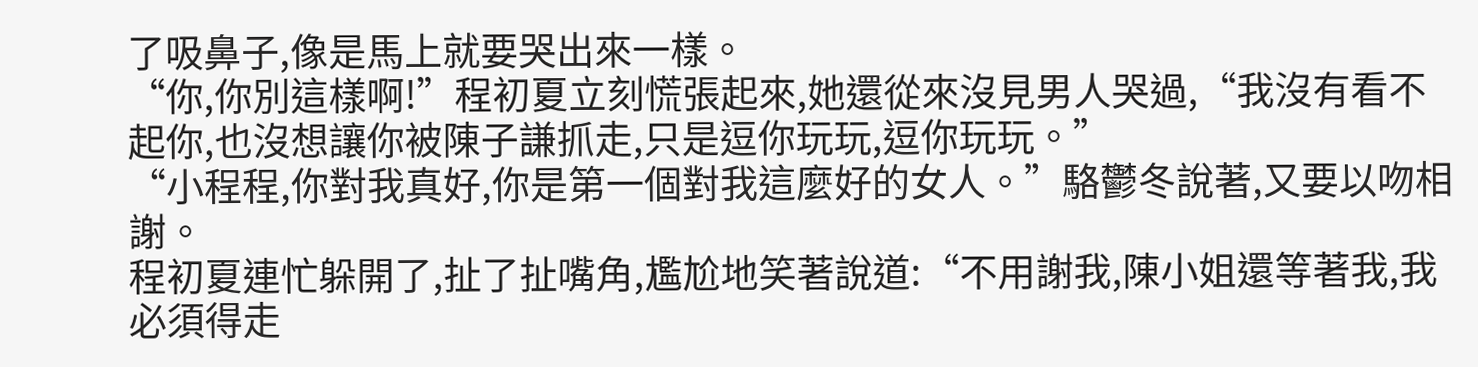了吸鼻子,像是馬上就要哭出來一樣。
“你,你別這樣啊!”程初夏立刻慌張起來,她還從來沒見男人哭過,“我沒有看不起你,也沒想讓你被陳子謙抓走,只是逗你玩玩,逗你玩玩。”
“小程程,你對我真好,你是第一個對我這麼好的女人。”駱鬱冬說著,又要以吻相謝。
程初夏連忙躲開了,扯了扯嘴角,尷尬地笑著說道:“不用謝我,陳小姐還等著我,我必須得走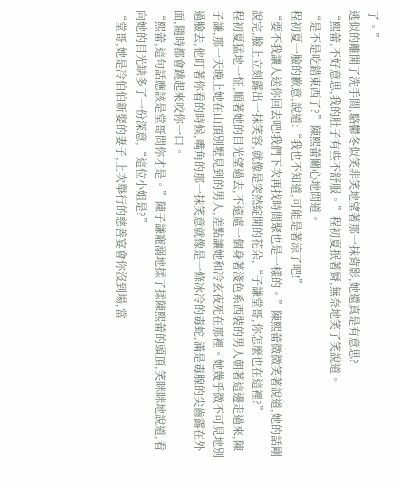了。”
逃似的離開了洗手間,駱鬱冬似笑非笑地望著那一抹背影,她還真是有意思?
“熙蕾,不好意思,我的肚子有些不舒服。”程初夏抿著脣,無奈地笑了笑說道。
“是不是吃錯東西了?”陳熙蕾關心地問道。
程初夏一臉的歉意,說道:“我也不知道,可能是著涼了吧!”
“要不我讓人送你回去吧!我們下次再找時間聚也是一樣的。”陳熙蕾微微笑著說道,她的話剛說完,臉上立刻露出一抹笑容,就像是突然綻開的花朵,“子謙堂哥,你怎麼也在這裡?”
程初夏猛地一怔,順著她的目光望過去,不遠處一個身著淺色系西裝的男人朝著這邊走過來,陳子謙,那一天晚上她在山頂別墅見到的男人,差點讓她和冷玄夜死在那裡。她幾乎微不可見地別過臉去,他盯著你看的時候,嘴角的那一抹笑意就像是一條冰冷的毒蛇,滿是毒腺的尖齒露在外面,隨時都會跳起來咬你一口。
“熙蕾,這句話應該是堂哥問你才是。”陳子謙寵溺地揉了揉陳熙蕾的頭頂,笑眯眯地說道,看向她的目光缺多了一份深意,“這位小姐是?”
“堂哥,她是冷伯伯新娶的妻子,上次舉行的慈善宴會你沒到場,當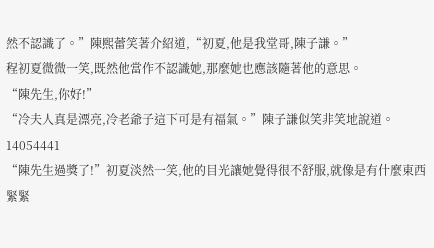然不認識了。”陳熙蕾笑著介紹道,“初夏,他是我堂哥,陳子謙。”
程初夏微微一笑,既然他當作不認識她,那麼她也應該隨著他的意思。
“陳先生,你好!”
“冷夫人真是漂亮,冷老爺子這下可是有福氣。”陳子謙似笑非笑地說道。14054441
“陳先生過獎了!”初夏淡然一笑,他的目光讓她覺得很不舒服,就像是有什麼東西緊緊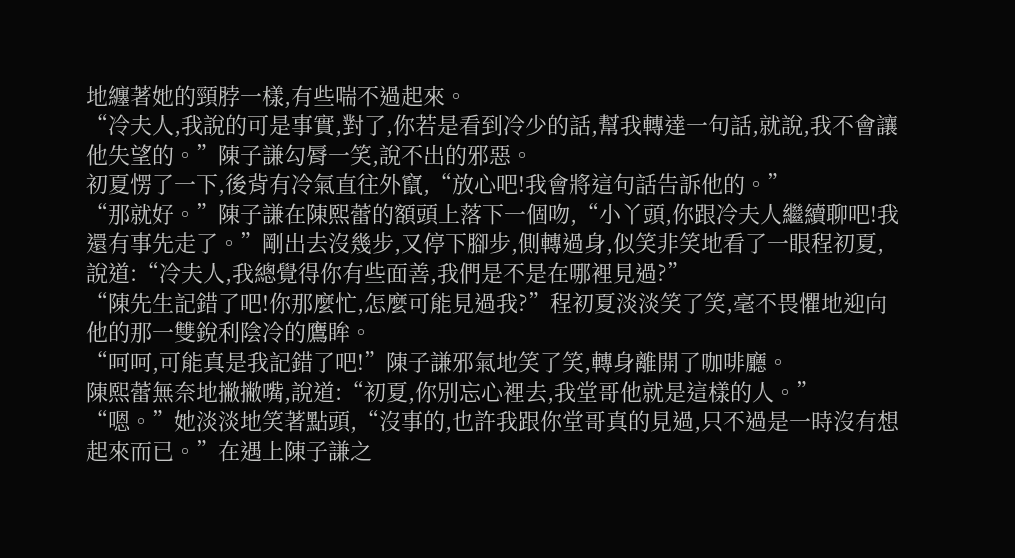地纏著她的頸脖一樣,有些喘不過起來。
“冷夫人,我說的可是事實,對了,你若是看到冷少的話,幫我轉達一句話,就說,我不會讓他失望的。”陳子謙勾脣一笑,說不出的邪惡。
初夏愣了一下,後背有冷氣直往外竄,“放心吧!我會將這句話告訴他的。”
“那就好。”陳子謙在陳熙蕾的額頭上落下一個吻,“小丫頭,你跟冷夫人繼續聊吧!我還有事先走了。”剛出去沒幾步,又停下腳步,側轉過身,似笑非笑地看了一眼程初夏,說道:“冷夫人,我總覺得你有些面善,我們是不是在哪裡見過?”
“陳先生記錯了吧!你那麼忙,怎麼可能見過我?”程初夏淡淡笑了笑,毫不畏懼地迎向他的那一雙銳利陰冷的鷹眸。
“呵呵,可能真是我記錯了吧!”陳子謙邪氣地笑了笑,轉身離開了咖啡廳。
陳熙蕾無奈地撇撇嘴,說道:“初夏,你別忘心裡去,我堂哥他就是這樣的人。”
“嗯。”她淡淡地笑著點頭,“沒事的,也許我跟你堂哥真的見過,只不過是一時沒有想起來而已。”在遇上陳子謙之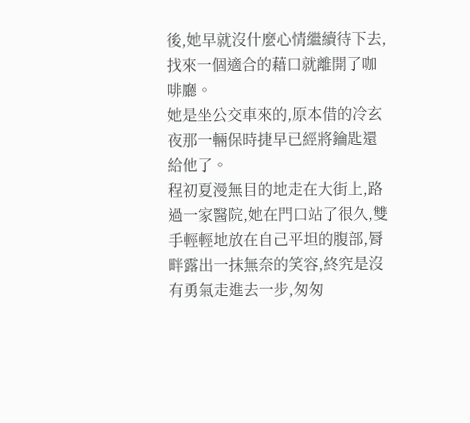後,她早就沒什麼心情繼續待下去,找來一個適合的藉口就離開了咖啡廳。
她是坐公交車來的,原本借的冷玄夜那一輛保時捷早已經將鑰匙還給他了。
程初夏漫無目的地走在大街上,路過一家醫院,她在門口站了很久,雙手輕輕地放在自己平坦的腹部,脣畔露出一抹無奈的笑容,終究是沒有勇氣走進去一步,匆匆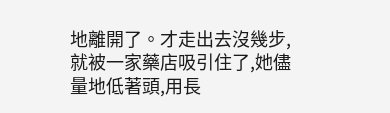地離開了。才走出去沒幾步,就被一家藥店吸引住了,她儘量地低著頭,用長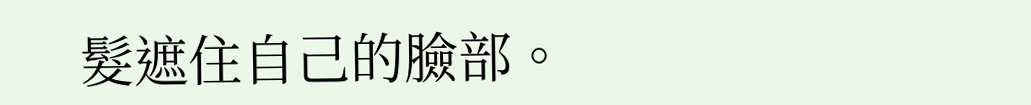髮遮住自己的臉部。